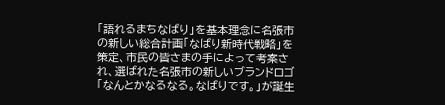「語れるまちなばり」を基本理念に名張市の新しい総合計画「なばり新時代戦略」を策定、市民の皆さまの手によって考案され、選ばれた名張市の新しいブランドロゴ「なんとかなるなる。なばりです。」が誕生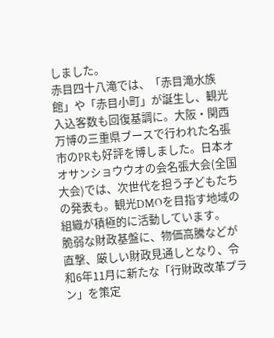しました。
赤目四十八滝では、「赤目滝水族館」や「赤目小町」が誕生し、観光入込客数も回復基調に。大阪・関西万博の三重県ブースで行われた名張市のPRも好評を博しました。日本オオサンショウウオの会名張大会(全国大会)では、次世代を担う子どもたちの発表も。観光DMOを目指す地域の組織が積極的に活動しています。
脆弱な財政基盤に、物価高騰などが直撃、厳しい財政見通しとなり、令和6年11月に新たな「行財政改革プラン」を策定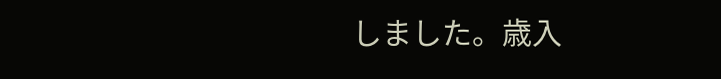しました。歳入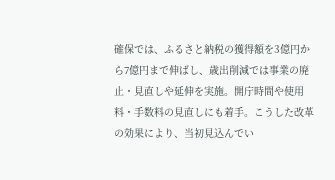確保では、ふるさと納税の獲得額を3億円から7億円まで伸ばし、歳出削減では事業の廃止・見直しや延伸を実施。開庁時間や使用料・手数料の見直しにも着手。こうした改革の効果により、当初見込んでい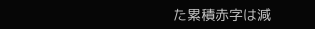た累積赤字は減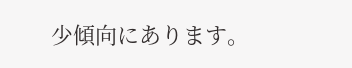少傾向にあります。